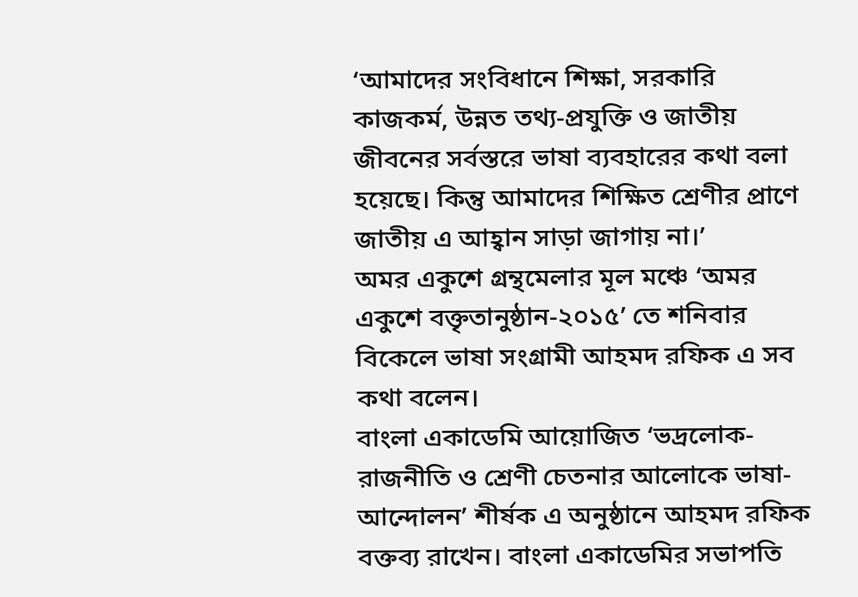‘আমাদের সংবিধানে শিক্ষা, সরকারি কাজকর্ম, উন্নত তথ্য-প্রযুক্তি ও জাতীয় জীবনের সর্বস্তরে ভাষা ব্যবহারের কথা বলা হয়েছে। কিন্তু আমাদের শিক্ষিত শ্রেণীর প্রাণে জাতীয় এ আহ্বান সাড়া জাগায় না।’
অমর একুশে গ্রন্থমেলার মূল মঞ্চে ‘অমর একুশে বক্তৃতানুষ্ঠান-২০১৫’ তে শনিবার বিকেলে ভাষা সংগ্রামী আহমদ রফিক এ সব কথা বলেন।
বাংলা একাডেমি আয়োজিত ‘ভদ্রলোক-রাজনীতি ও শ্রেণী চেতনার আলোকে ভাষা-আন্দোলন’ শীর্ষক এ অনুষ্ঠানে আহমদ রফিক বক্তব্য রাখেন। বাংলা একাডেমির সভাপতি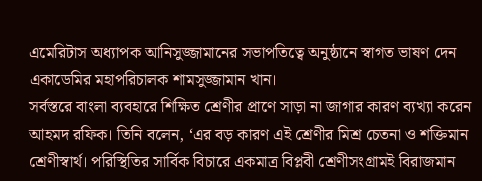এমেরিটাস অধ্যাপক আনিসুজ্জামানের সভাপতিত্বে অনুষ্ঠানে স্বাগত ভাষণ দেন একাডেমির মহাপরিচালক শামসুজ্জামান খান।
সর্বস্তরে বাংলা ব্যবহারে শিক্ষিত শ্রেণীর প্রাণে সাড়া না জাগার কারণ ব্যখ্যা করেন আহমদ রফিক। তিনি বলেন, ‘এর বড় কারণ এই শ্রেণীর মিশ্র চেতনা ও শক্তিমান শ্রেণীস্বার্থ। পরিস্থিতির সার্বিক বিচারে একমাত্র বিপ্লবী শ্রেণীসংগ্রামই বিরাজমান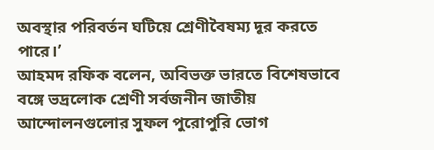অবস্থার পরিবর্তন ঘটিয়ে শ্রেণীবৈষম্য দূর করতে পারে।’
আহমদ রফিক বলেন, অবিভক্ত ভারতে বিশেষভাবে বঙ্গে ভদ্রলোক শ্রেণী সর্বজনীন জাতীয় আন্দোলনগুলোর সুফল পুরোপুরি ভোগ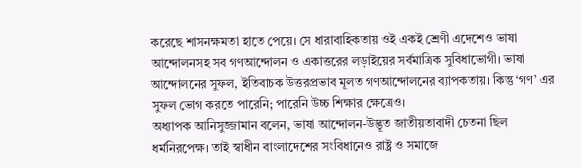করেছে শাসনক্ষমতা হাতে পেয়ে। সে ধারাবাহিকতায় ওই একই শ্রেণী এদেশেও ভাষা আন্দোলনসহ সব গণআন্দোলন ও একাত্তরের লড়াইয়ের সর্বমাত্রিক সুবিধাভোগী। ভাষা আন্দোলনের সুফল, ইতিবাচক উত্তরপ্রভাব মূলত গণআন্দোলনের ব্যাপকতায়। কিন্তু ‘গণ’ এর সুফল ভোগ করতে পারেনি; পারেনি উচ্চ শিক্ষার ক্ষেত্রেও।
অধ্যাপক আনিসুজ্জামান বলেন, ভাষা আন্দোলন-উদ্ভূত জাতীয়তাবাদী চেতনা ছিল ধর্মনিরপেক্ষ। তাই স্বাধীন বাংলাদেশের সংবিধানেও রাষ্ট্র ও সমাজে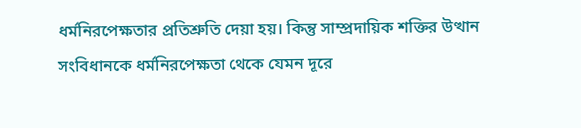ধর্মনিরপেক্ষতার প্রতিশ্রুতি দেয়া হয়। কিন্তু সাম্প্রদায়িক শক্তির উত্থান সংবিধানকে ধর্মনিরপেক্ষতা থেকে যেমন দূরে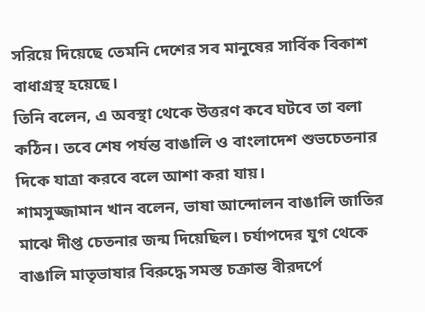সরিয়ে দিয়েছে তেমনি দেশের সব মানুষের সার্বিক বিকাশ বাধাগ্রস্থ হয়েছে।
তিনি বলেন, এ অবস্থা থেকে উত্তরণ কবে ঘটবে তা বলা কঠিন। তবে শেষ পর্যন্ত বাঙালি ও বাংলাদেশ শুভচেতনার দিকে যাত্রা করবে বলে আশা করা যায়।
শামসুজ্জামান খান বলেন, ভাষা আন্দোলন বাঙালি জাতির মাঝে দীপ্ত চেতনার জন্ম দিয়েছিল। চর্যাপদের যুগ থেকে বাঙালি মাতৃভাষার বিরুদ্ধে সমস্ত চক্রান্ত বীরদর্পে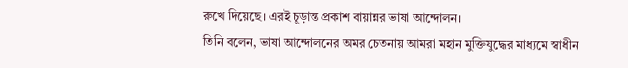রুখে দিয়েছে। এরই চূড়ান্ত প্রকাশ বায়ান্নর ভাষা আন্দোলন।
তিনি বলেন, ভাষা আন্দোলনের অমর চেতনায় আমরা মহান মুক্তিযুদ্ধের মাধ্যমে স্বাধীন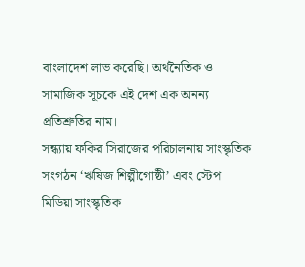বাংলাদেশ লাভ করেছি। অর্থনৈতিক ও সামাজিক সূচকে এই দেশ এক অনন্য প্রতিশ্রুতির নাম।
সন্ধ্যায় ফকির সিরাজের পরিচালনায় সাংস্কৃতিক সংগঠন ‘ঋষিজ শিল্পীগোষ্ঠী’ এবং স্টেপ মিডিয়া সাংস্কৃতিক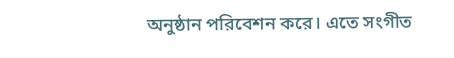অনুষ্ঠান পরিবেশন করে। এতে সংগীত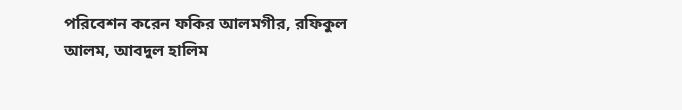পরিবেশন করেন ফকির আলমগীর, রফিকুল আলম, আবদুল হালিম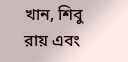খান, শিবু রায় এবং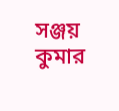সঞ্জয় কুমার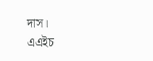দাস।
এএইচ